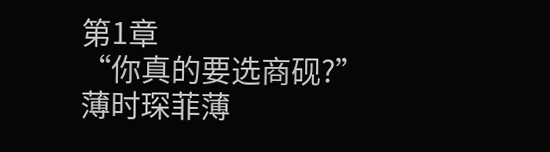第1章
“你真的要选商砚?”
薄时琛菲薄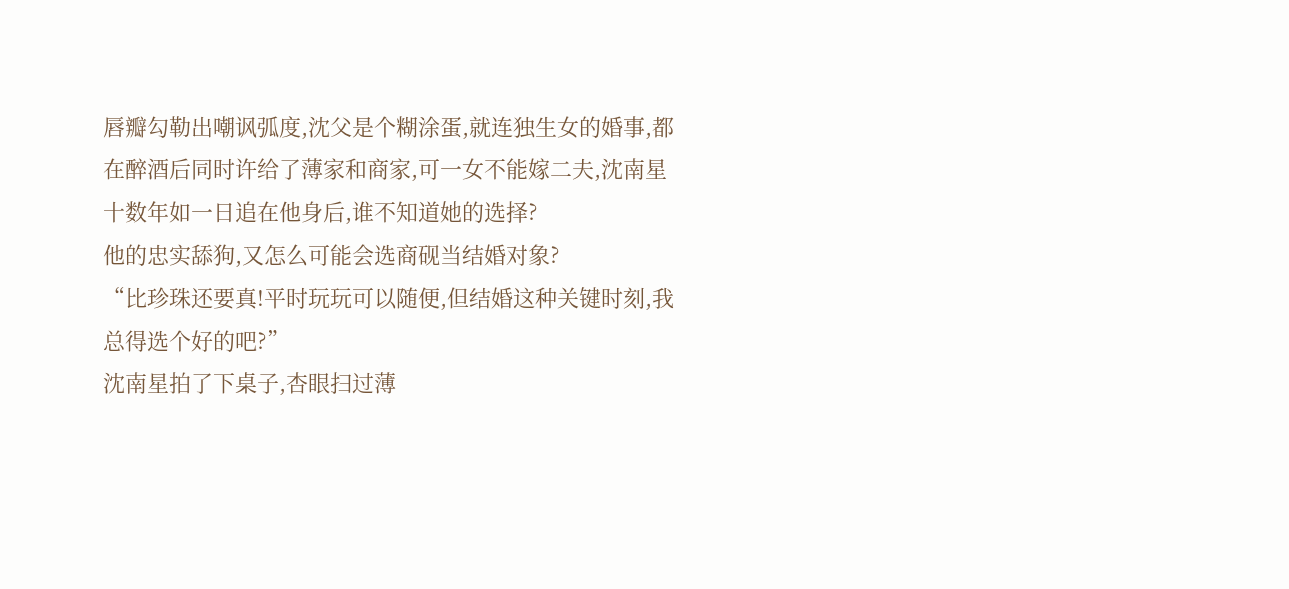唇瓣勾勒出嘲讽弧度,沈父是个糊涂蛋,就连独生女的婚事,都在醉酒后同时许给了薄家和商家,可一女不能嫁二夫,沈南星十数年如一日追在他身后,谁不知道她的选择?
他的忠实舔狗,又怎么可能会选商砚当结婚对象?
“比珍珠还要真!平时玩玩可以随便,但结婚这种关键时刻,我总得选个好的吧?”
沈南星拍了下桌子,杏眼扫过薄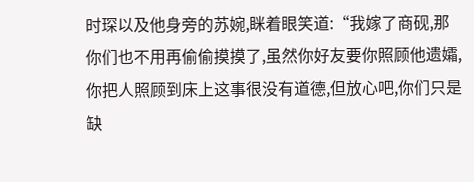时琛以及他身旁的苏婉,眯着眼笑道:“我嫁了商砚,那你们也不用再偷偷摸摸了,虽然你好友要你照顾他遗孀,你把人照顾到床上这事很没有道德,但放心吧,你们只是缺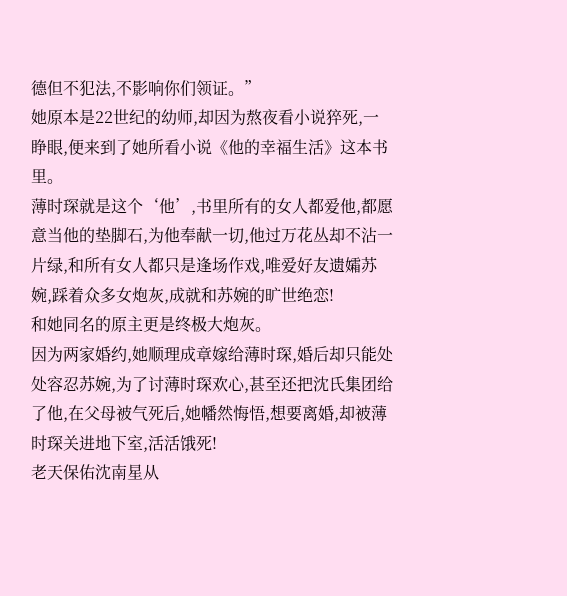德但不犯法,不影响你们领证。”
她原本是22世纪的幼师,却因为熬夜看小说猝死,一睁眼,便来到了她所看小说《他的幸福生活》这本书里。
薄时琛就是这个‘他’,书里所有的女人都爱他,都愿意当他的垫脚石,为他奉献一切,他过万花丛却不沾一片绿,和所有女人都只是逢场作戏,唯爱好友遗孀苏婉,踩着众多女炮灰,成就和苏婉的旷世绝恋!
和她同名的原主更是终极大炮灰。
因为两家婚约,她顺理成章嫁给薄时琛,婚后却只能处处容忍苏婉,为了讨薄时琛欢心,甚至还把沈氏集团给了他,在父母被气死后,她幡然悔悟,想要离婚,却被薄时琛关进地下室,活活饿死!
老天保佑沈南星从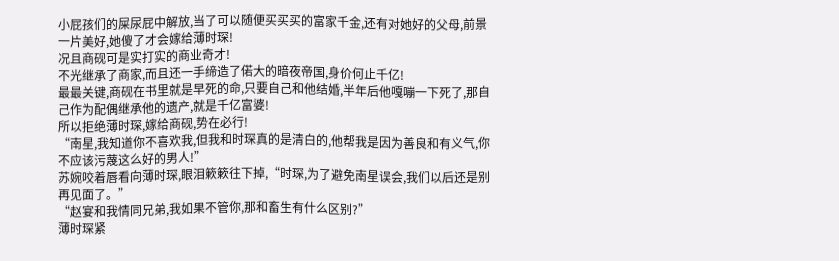小屁孩们的屎尿屁中解放,当了可以随便买买买的富家千金,还有对她好的父母,前景一片美好,她傻了才会嫁给薄时琛!
况且商砚可是实打实的商业奇才!
不光继承了商家,而且还一手缔造了偌大的暗夜帝国,身价何止千亿!
最最关键,商砚在书里就是早死的命,只要自己和他结婚,半年后他嘎嘣一下死了,那自己作为配偶继承他的遗产,就是千亿富婆!
所以拒绝薄时琛,嫁给商砚,势在必行!
“南星,我知道你不喜欢我,但我和时琛真的是清白的,他帮我是因为善良和有义气,你不应该污蔑这么好的男人!”
苏婉咬着唇看向薄时琛,眼泪簌簌往下掉,“时琛,为了避免南星误会,我们以后还是别再见面了。”
“赵宴和我情同兄弟,我如果不管你,那和畜生有什么区别?”
薄时琛紧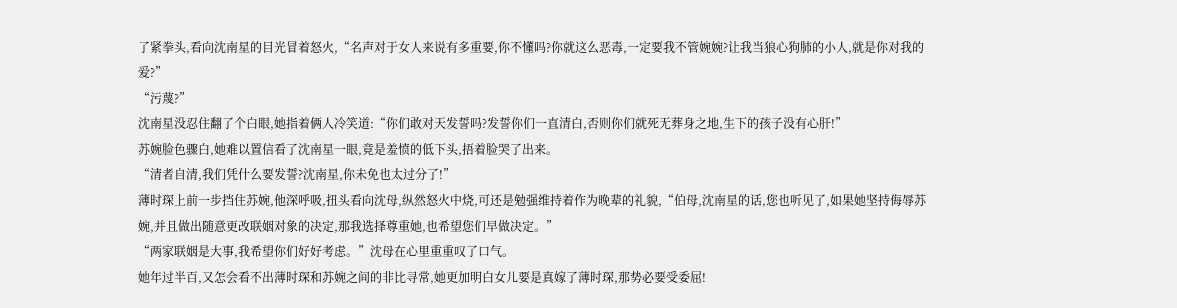了紧拳头,看向沈南星的目光冒着怒火,“名声对于女人来说有多重要,你不懂吗?你就这么恶毒,一定要我不管婉婉?让我当狼心狗肺的小人,就是你对我的爱?”
“污蔑?”
沈南星没忍住翻了个白眼,她指着俩人冷笑道:“你们敢对天发誓吗?发誓你们一直清白,否则你们就死无葬身之地,生下的孩子没有心肝!”
苏婉脸色骤白,她难以置信看了沈南星一眼,竟是羞愤的低下头,捂着脸哭了出来。
“清者自清,我们凭什么要发誓?沈南星,你未免也太过分了!”
薄时琛上前一步挡住苏婉,他深呼吸,扭头看向沈母,纵然怒火中烧,可还是勉强维持着作为晚辈的礼貌,“伯母,沈南星的话,您也听见了,如果她坚持侮辱苏婉,并且做出随意更改联姻对象的决定,那我选择尊重她,也希望您们早做决定。”
“两家联姻是大事,我希望你们好好考虑。”沈母在心里重重叹了口气。
她年过半百,又怎会看不出薄时琛和苏婉之间的非比寻常,她更加明白女儿要是真嫁了薄时琛,那势必要受委屈!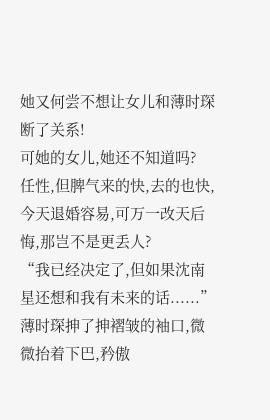她又何尝不想让女儿和薄时琛断了关系!
可她的女儿,她还不知道吗?
任性,但脾气来的快,去的也快,今天退婚容易,可万一改天后悔,那岂不是更丢人?
“我已经决定了,但如果沈南星还想和我有未来的话......”
薄时琛抻了抻褶皱的袖口,微微抬着下巴,矜傲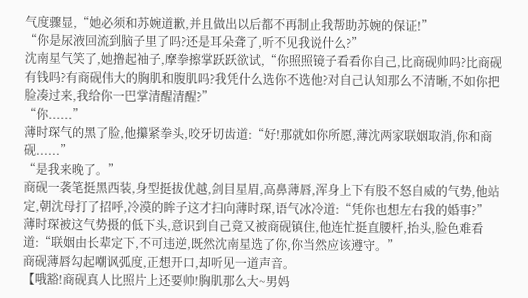气度骤显,“她必须和苏婉道歉,并且做出以后都不再制止我帮助苏婉的保证!”
“你是尿液回流到脑子里了吗?还是耳朵聋了,听不见我说什么?”
沈南星气笑了,她撸起袖子,摩拳擦掌跃跃欲试,“你照照镜子看看你自己,比商砚帅吗?比商砚有钱吗?有商砚伟大的胸肌和腹肌吗?我凭什么选你不选他?对自己认知那么不清晰,不如你把脸凑过来,我给你一巴掌清醒清醒?”
“你......”
薄时琛气的黑了脸,他攥紧拳头,咬牙切齿道:“好!那就如你所愿,薄沈两家联姻取消,你和商砚......”
“是我来晚了。”
商砚一袭笔挺黑西装,身型挺拔优越,剑目星眉,高鼻薄唇,浑身上下有股不怒自威的气势,他站定,朝沈母打了招呼,冷漠的眸子这才扫向薄时琛,语气冰冷道:“凭你也想左右我的婚事?”
薄时琛被这气势摄的低下头,意识到自己竟又被商砚镇住,他连忙挺直腰杆,抬头,脸色难看道:“联姻由长辈定下,不可违逆,既然沈南星选了你,你当然应该遵守。”
商砚薄唇勾起嘲讽弧度,正想开口,却听见一道声音。
【哦豁!商砚真人比照片上还要帅!胸肌那么大~男妈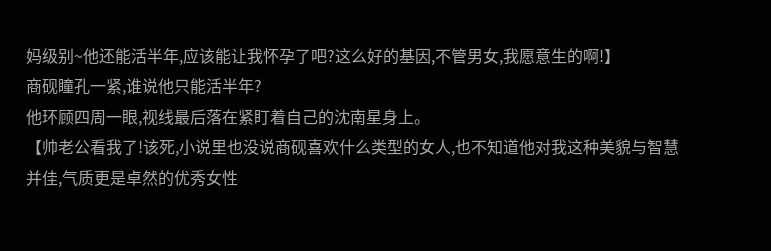妈级别~他还能活半年,应该能让我怀孕了吧?这么好的基因,不管男女,我愿意生的啊!】
商砚瞳孔一紧,谁说他只能活半年?
他环顾四周一眼,视线最后落在紧盯着自己的沈南星身上。
【帅老公看我了!该死,小说里也没说商砚喜欢什么类型的女人,也不知道他对我这种美貌与智慧并佳,气质更是卓然的优秀女性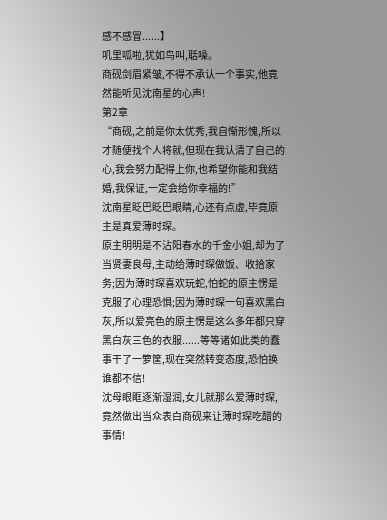感不感冒......】
叽里呱啦,犹如鸟叫,聒噪。
商砚剑眉紧皱,不得不承认一个事实,他竟然能听见沈南星的心声!
第2章
“商砚,之前是你太优秀,我自惭形愧,所以才随便找个人将就,但现在我认清了自己的心,我会努力配得上你,也希望你能和我结婚,我保证,一定会给你幸福的!”
沈南星眨巴眨巴眼睛,心还有点虚,毕竟原主是真爱薄时琛。
原主明明是不沾阳春水的千金小姐,却为了当贤妻良母,主动给薄时琛做饭、收拾家务;因为薄时琛喜欢玩蛇,怕蛇的原主愣是克服了心理恐惧;因为薄时琛一句喜欢黑白灰,所以爱亮色的原主愣是这么多年都只穿黑白灰三色的衣服......等等诸如此类的蠢事干了一箩筐,现在突然转变态度,恐怕换谁都不信!
沈母眼眶逐渐湿润,女儿就那么爱薄时琛,竟然做出当众表白商砚来让薄时琛吃醋的事情!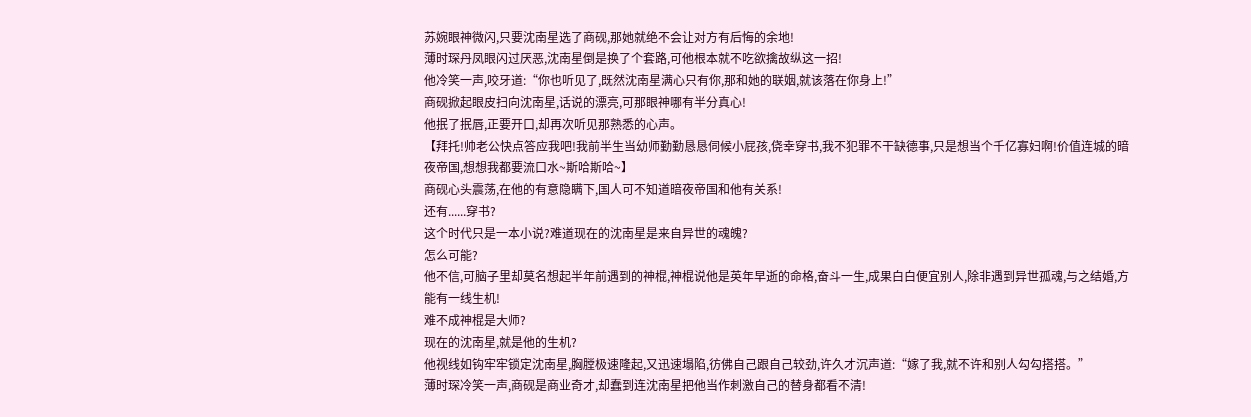苏婉眼神微闪,只要沈南星选了商砚,那她就绝不会让对方有后悔的余地!
薄时琛丹凤眼闪过厌恶,沈南星倒是换了个套路,可他根本就不吃欲擒故纵这一招!
他冷笑一声,咬牙道:“你也听见了,既然沈南星满心只有你,那和她的联姻,就该落在你身上!”
商砚掀起眼皮扫向沈南星,话说的漂亮,可那眼神哪有半分真心!
他抿了抿唇,正要开口,却再次听见那熟悉的心声。
【拜托!帅老公快点答应我吧!我前半生当幼师勤勤恳恳伺候小屁孩,侥幸穿书,我不犯罪不干缺德事,只是想当个千亿寡妇啊!价值连城的暗夜帝国,想想我都要流口水~斯哈斯哈~】
商砚心头震荡,在他的有意隐瞒下,国人可不知道暗夜帝国和他有关系!
还有......穿书?
这个时代只是一本小说?难道现在的沈南星是来自异世的魂魄?
怎么可能?
他不信,可脑子里却莫名想起半年前遇到的神棍,神棍说他是英年早逝的命格,奋斗一生,成果白白便宜别人,除非遇到异世孤魂,与之结婚,方能有一线生机!
难不成神棍是大师?
现在的沈南星,就是他的生机?
他视线如钩牢牢锁定沈南星,胸膛极速隆起,又迅速塌陷,彷佛自己跟自己较劲,许久才沉声道:“嫁了我,就不许和别人勾勾搭搭。”
薄时琛冷笑一声,商砚是商业奇才,却蠢到连沈南星把他当作刺激自己的替身都看不清!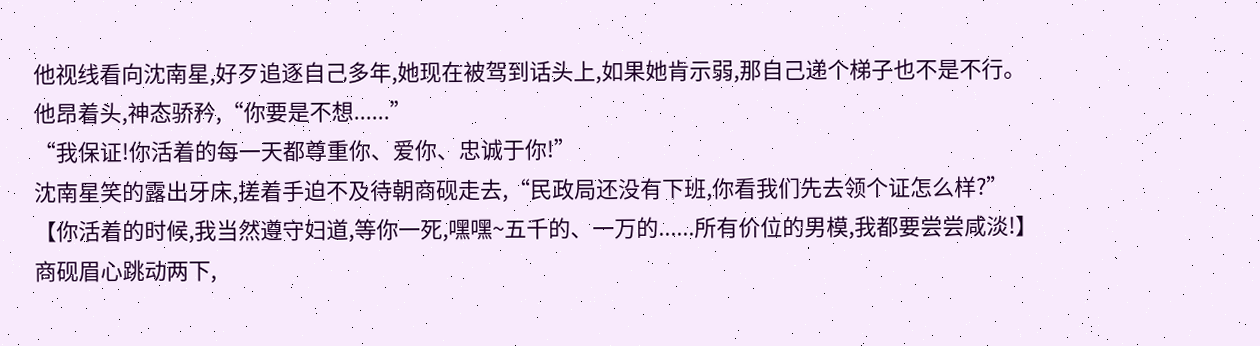他视线看向沈南星,好歹追逐自己多年,她现在被驾到话头上,如果她肯示弱,那自己递个梯子也不是不行。
他昂着头,神态骄矜,“你要是不想......”
“我保证!你活着的每一天都尊重你、爱你、忠诚于你!”
沈南星笑的露出牙床,搓着手迫不及待朝商砚走去,“民政局还没有下班,你看我们先去领个证怎么样?”
【你活着的时候,我当然遵守妇道,等你一死,嘿嘿~五千的、一万的......所有价位的男模,我都要尝尝咸淡!】
商砚眉心跳动两下,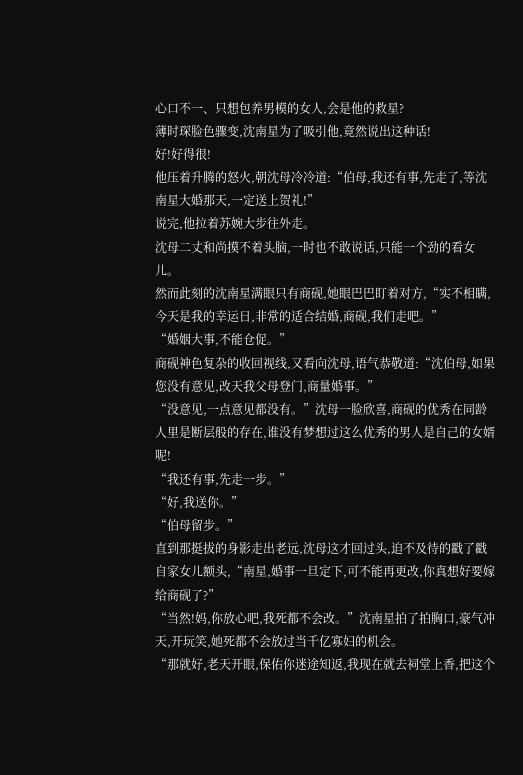心口不一、只想包养男模的女人,会是他的救星?
薄时琛脸色骤变,沈南星为了吸引他,竟然说出这种话!
好!好得很!
他压着升腾的怒火,朝沈母冷冷道:“伯母,我还有事,先走了,等沈南星大婚那天,一定送上贺礼!”
说完,他拉着苏婉大步往外走。
沈母二丈和尚摸不着头脑,一时也不敢说话,只能一个劲的看女儿。
然而此刻的沈南星满眼只有商砚,她眼巴巴盯着对方,“实不相瞒,今天是我的幸运日,非常的适合结婚,商砚,我们走吧。”
“婚姻大事,不能仓促。”
商砚神色复杂的收回视线,又看向沈母,语气恭敬道:“沈伯母,如果您没有意见,改天我父母登门,商量婚事。”
“没意见,一点意见都没有。”沈母一脸欣喜,商砚的优秀在同龄人里是断层般的存在,谁没有梦想过这么优秀的男人是自己的女婿呢!
“我还有事,先走一步。”
“好,我送你。”
“伯母留步。”
直到那挺拔的身影走出老远,沈母这才回过头,迫不及待的戳了戳自家女儿额头,“南星,婚事一旦定下,可不能再更改,你真想好要嫁给商砚了?”
“当然!妈,你放心吧,我死都不会改。”沈南星拍了拍胸口,豪气冲天,开玩笑,她死都不会放过当千亿寡妇的机会。
“那就好,老天开眼,保佑你迷途知返,我现在就去祠堂上香,把这个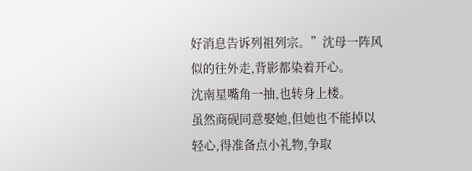好消息告诉列祖列宗。”沈母一阵风似的往外走,背影都染着开心。
沈南星嘴角一抽,也转身上楼。
虽然商砚同意娶她,但她也不能掉以轻心,得准备点小礼物,争取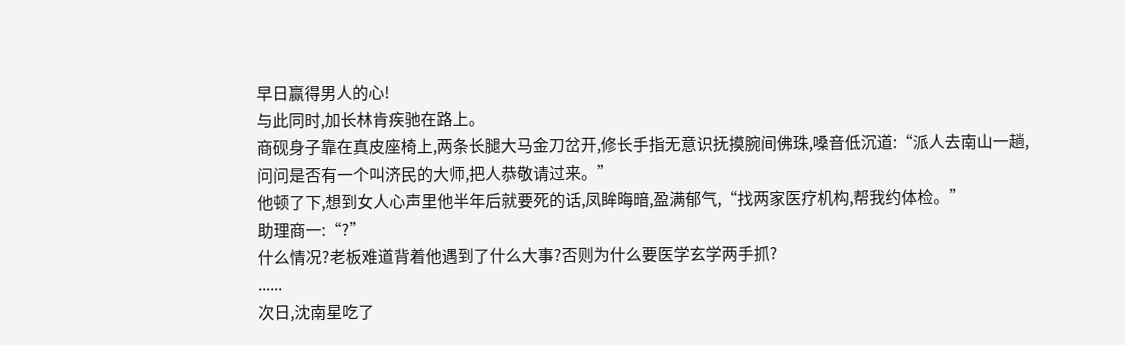早日赢得男人的心!
与此同时,加长林肯疾驰在路上。
商砚身子靠在真皮座椅上,两条长腿大马金刀岔开,修长手指无意识抚摸腕间佛珠,嗓音低沉道:“派人去南山一趟,问问是否有一个叫济民的大师,把人恭敬请过来。”
他顿了下,想到女人心声里他半年后就要死的话,凤眸晦暗,盈满郁气,“找两家医疗机构,帮我约体检。”
助理商一:“?”
什么情况?老板难道背着他遇到了什么大事?否则为什么要医学玄学两手抓?
......
次日,沈南星吃了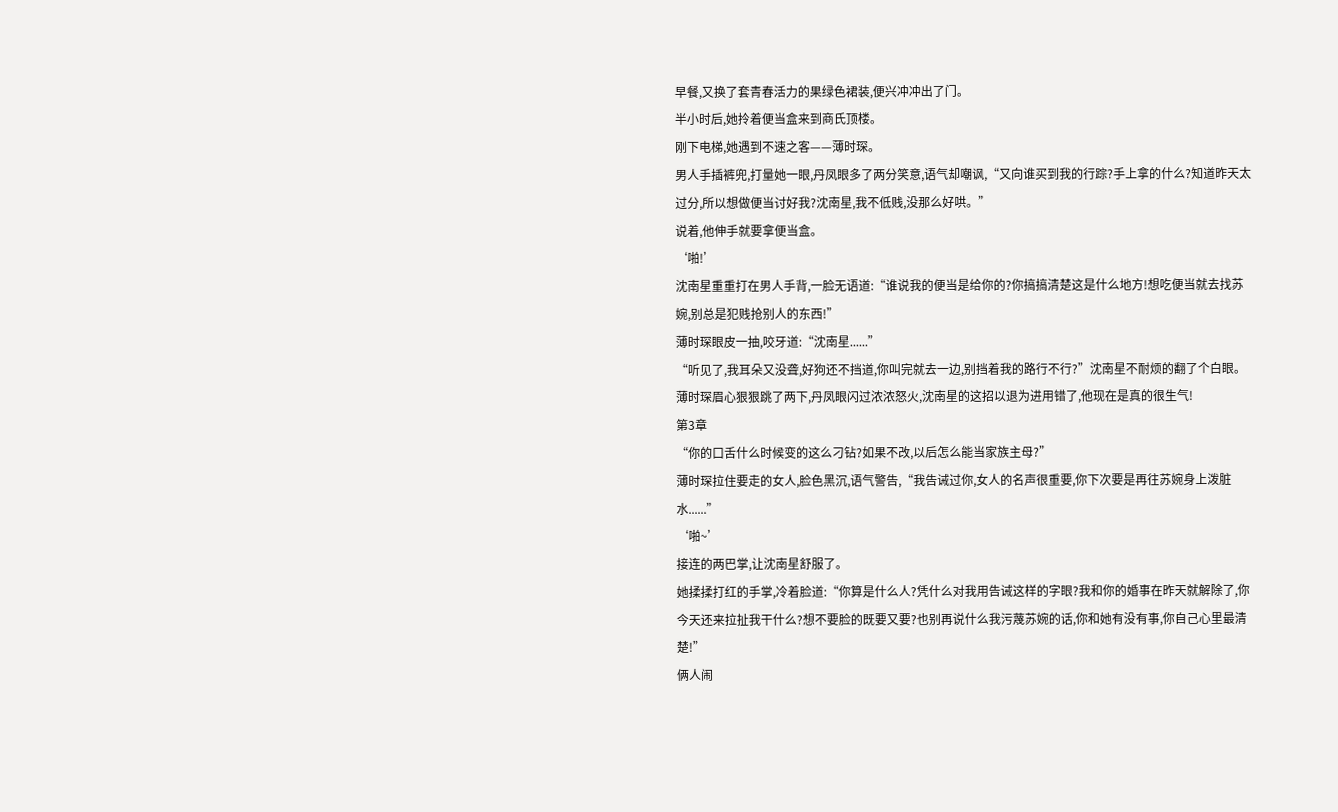早餐,又换了套青春活力的果绿色裙装,便兴冲冲出了门。
半小时后,她拎着便当盒来到商氏顶楼。
刚下电梯,她遇到不速之客——薄时琛。
男人手插裤兜,打量她一眼,丹凤眼多了两分笑意,语气却嘲讽,“又向谁买到我的行踪?手上拿的什么?知道昨天太过分,所以想做便当讨好我?沈南星,我不低贱,没那么好哄。”
说着,他伸手就要拿便当盒。
‘啪!’
沈南星重重打在男人手背,一脸无语道:“谁说我的便当是给你的?你搞搞清楚这是什么地方!想吃便当就去找苏婉,别总是犯贱抢别人的东西!”
薄时琛眼皮一抽,咬牙道:“沈南星......”
“听见了,我耳朵又没聋,好狗还不挡道,你叫完就去一边,别挡着我的路行不行?”沈南星不耐烦的翻了个白眼。
薄时琛眉心狠狠跳了两下,丹凤眼闪过浓浓怒火,沈南星的这招以退为进用错了,他现在是真的很生气!
第3章
“你的口舌什么时候变的这么刁钻?如果不改,以后怎么能当家族主母?”
薄时琛拉住要走的女人,脸色黑沉,语气警告,“我告诫过你,女人的名声很重要,你下次要是再往苏婉身上泼脏水......”
‘啪~’
接连的两巴掌,让沈南星舒服了。
她揉揉打红的手掌,冷着脸道:“你算是什么人?凭什么对我用告诫这样的字眼?我和你的婚事在昨天就解除了,你今天还来拉扯我干什么?想不要脸的既要又要?也别再说什么我污蔑苏婉的话,你和她有没有事,你自己心里最清楚!”
俩人闹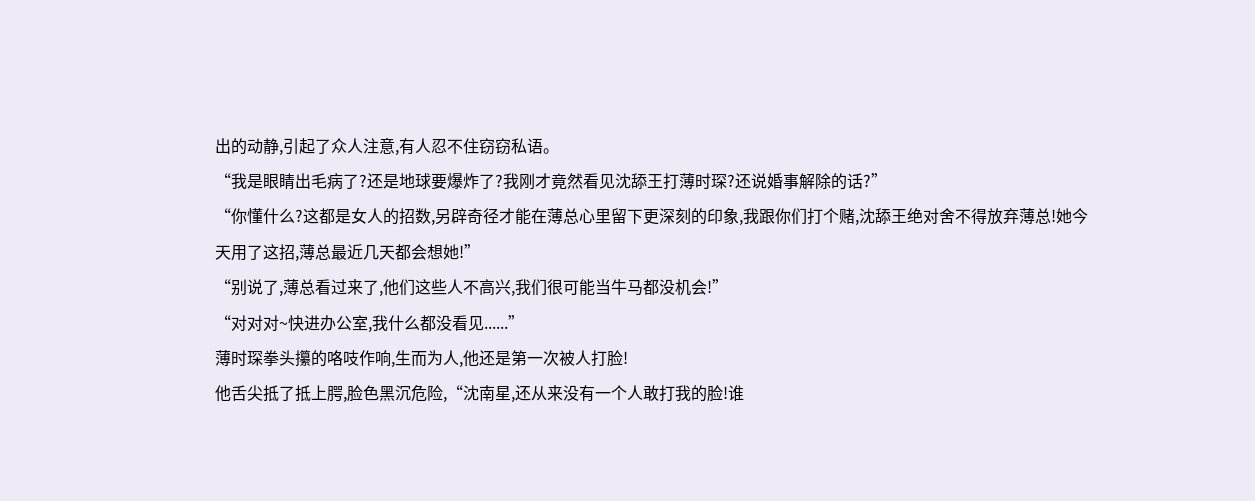出的动静,引起了众人注意,有人忍不住窃窃私语。
“我是眼睛出毛病了?还是地球要爆炸了?我刚才竟然看见沈舔王打薄时琛?还说婚事解除的话?”
“你懂什么?这都是女人的招数,另辟奇径才能在薄总心里留下更深刻的印象,我跟你们打个赌,沈舔王绝对舍不得放弃薄总!她今天用了这招,薄总最近几天都会想她!”
“别说了,薄总看过来了,他们这些人不高兴,我们很可能当牛马都没机会!”
“对对对~快进办公室,我什么都没看见......”
薄时琛拳头攥的咯吱作响,生而为人,他还是第一次被人打脸!
他舌尖抵了抵上腭,脸色黑沉危险,“沈南星,还从来没有一个人敢打我的脸!谁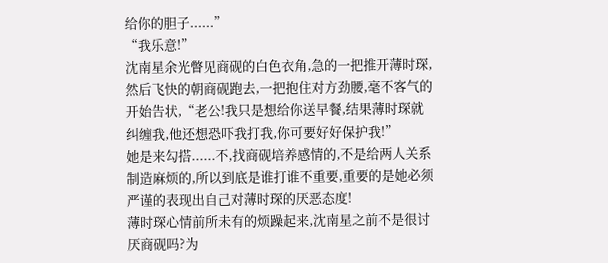给你的胆子......”
“我乐意!”
沈南星余光瞥见商砚的白色衣角,急的一把推开薄时琛,然后飞快的朝商砚跑去,一把抱住对方劲腰,毫不客气的开始告状,“老公!我只是想给你送早餐,结果薄时琛就纠缠我,他还想恐吓我打我,你可要好好保护我!”
她是来勾搭......不,找商砚培养感情的,不是给两人关系制造麻烦的,所以到底是谁打谁不重要,重要的是她必须严谨的表现出自己对薄时琛的厌恶态度!
薄时琛心情前所未有的烦躁起来,沈南星之前不是很讨厌商砚吗?为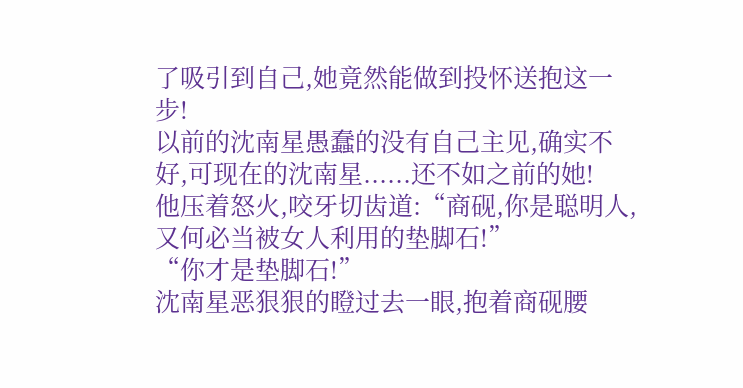了吸引到自己,她竟然能做到投怀送抱这一步!
以前的沈南星愚蠢的没有自己主见,确实不好,可现在的沈南星......还不如之前的她!
他压着怒火,咬牙切齿道:“商砚,你是聪明人,又何必当被女人利用的垫脚石!”
“你才是垫脚石!”
沈南星恶狠狠的瞪过去一眼,抱着商砚腰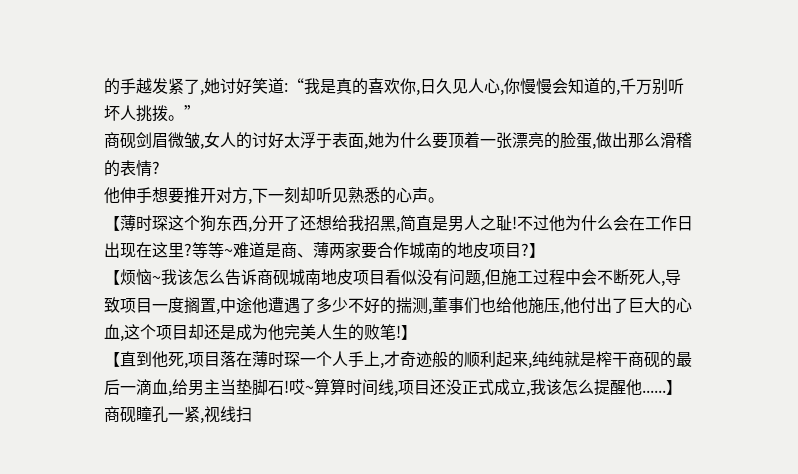的手越发紧了,她讨好笑道:“我是真的喜欢你,日久见人心,你慢慢会知道的,千万别听坏人挑拨。”
商砚剑眉微皱,女人的讨好太浮于表面,她为什么要顶着一张漂亮的脸蛋,做出那么滑稽的表情?
他伸手想要推开对方,下一刻却听见熟悉的心声。
【薄时琛这个狗东西,分开了还想给我招黑,简直是男人之耻!不过他为什么会在工作日出现在这里?等等~难道是商、薄两家要合作城南的地皮项目?】
【烦恼~我该怎么告诉商砚城南地皮项目看似没有问题,但施工过程中会不断死人,导致项目一度搁置,中途他遭遇了多少不好的揣测,董事们也给他施压,他付出了巨大的心血,这个项目却还是成为他完美人生的败笔!】
【直到他死,项目落在薄时琛一个人手上,才奇迹般的顺利起来,纯纯就是榨干商砚的最后一滴血,给男主当垫脚石!哎~算算时间线,项目还没正式成立,我该怎么提醒他......】
商砚瞳孔一紧,视线扫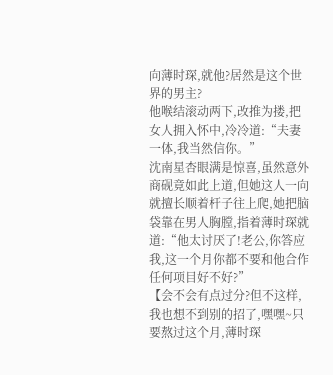向薄时琛,就他?居然是这个世界的男主?
他喉结滚动两下,改推为搂,把女人拥入怀中,冷冷道:“夫妻一体,我当然信你。”
沈南星杏眼满是惊喜,虽然意外商砚竟如此上道,但她这人一向就擅长顺着杆子往上爬,她把脑袋靠在男人胸膛,指着薄时琛就道:“他太讨厌了!老公,你答应我,这一个月你都不要和他合作任何项目好不好?”
【会不会有点过分?但不这样,我也想不到别的招了,嘿嘿~只要熬过这个月,薄时琛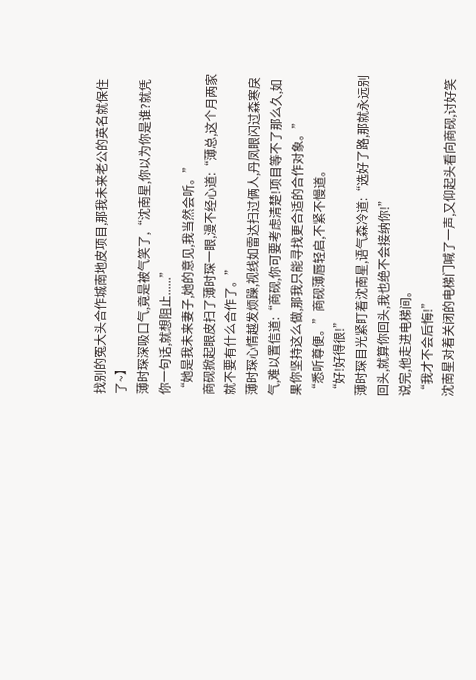找别的冤大头合作城南地皮项目,那我未来老公的英名就保住了~】
薄时琛深吸口气,竟是被气笑了,“沈南星,你以为你是谁?就凭你一句话,就想阻止......”
“她是我未来妻子,她的意见,我当然会听。”
商砚掀起眼皮扫了薄时琛一眼,漫不经心道:“薄总,这个月两家就不要有什么合作了。”
薄时琛心情越发烦躁,视线如雷达扫过俩人,丹凤眼闪过森寒戾气,难以置信道:“商砚,你可要考虑清楚!项目等不了那么久,如果你坚持这么做,那我只能寻找更合适的合作对象。”
“悉听尊便。”商砚薄唇轻启,不紧不慢道。
“好!好得很!”
薄时琛目光紧盯着沈南星,语气森冷道:“选好了路,那就永远别回头,就算你回头,我也绝不会接纳你!”
说完,他走进电梯间。
“我才不会后悔!”
沈南星对着关闭的电梯门喊了一声,又仰起头看向商砚,讨好笑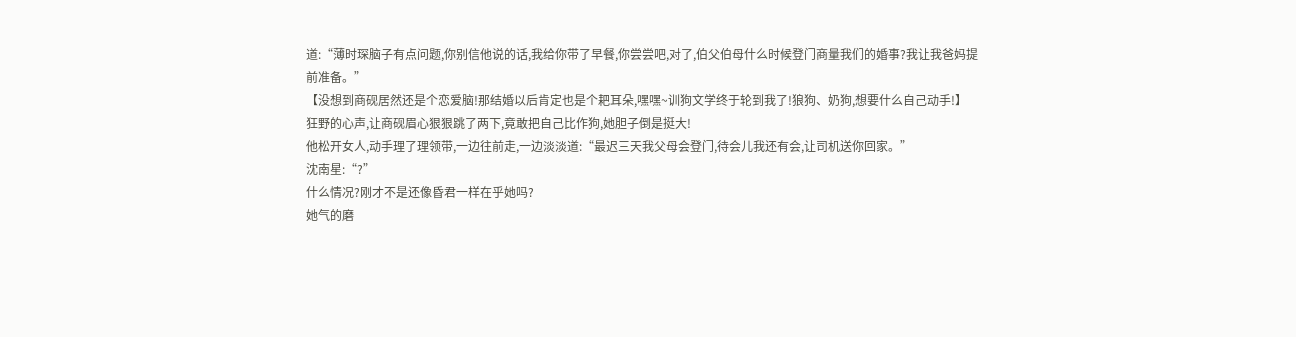道:“薄时琛脑子有点问题,你别信他说的话,我给你带了早餐,你尝尝吧,对了,伯父伯母什么时候登门商量我们的婚事?我让我爸妈提前准备。”
【没想到商砚居然还是个恋爱脑!那结婚以后肯定也是个耙耳朵,嘿嘿~训狗文学终于轮到我了!狼狗、奶狗,想要什么自己动手!】
狂野的心声,让商砚眉心狠狠跳了两下,竟敢把自己比作狗,她胆子倒是挺大!
他松开女人,动手理了理领带,一边往前走,一边淡淡道:“最迟三天我父母会登门,待会儿我还有会,让司机送你回家。”
沈南星:“?”
什么情况?刚才不是还像昏君一样在乎她吗?
她气的磨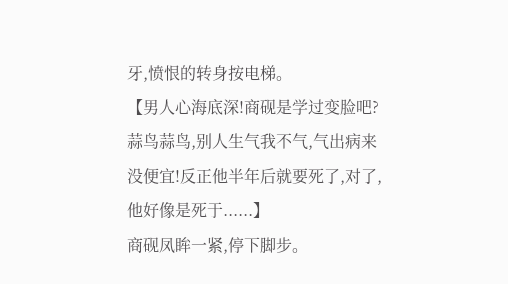牙,愤恨的转身按电梯。
【男人心海底深!商砚是学过变脸吧?蒜鸟蒜鸟,别人生气我不气,气出病来没便宜!反正他半年后就要死了,对了,他好像是死于......】
商砚凤眸一紧,停下脚步。